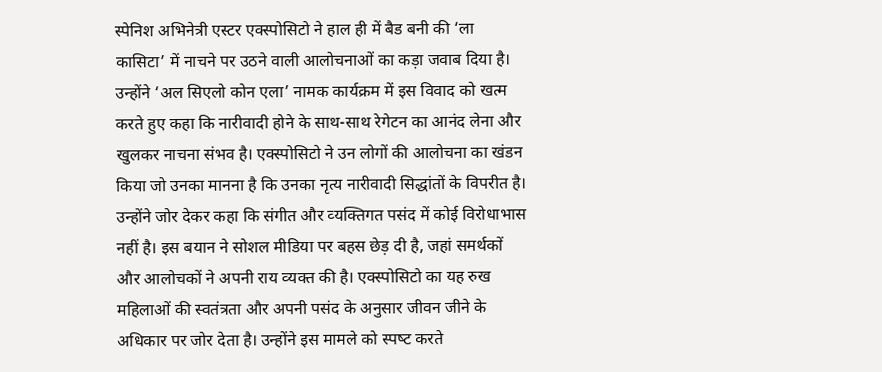स्‍पेनिश अभिनेत्री एस्‍टर एक्‍स्‍पोसिटो ने हाल ही में बैड बनी की ‘ला कासिटा’ में नाचने पर उठने वाली आलोचनाओं का कड़ा जवाब दिया है। उन्‍होंने ‘अल सिएलो कोन एला’ नामक कार्यक्रम में इस विवाद को खत्‍म करते हुए कहा कि नारीवादी होने के साथ-साथ रेगेटन का आनंद लेना और खुलकर नाचना संभव है। एक्‍स्‍पोसिटो ने उन लोगों की आलोचना का खंडन किया जो उनका मानना है कि उनका नृत्य नारीवादी सिद्धांतों के विपरीत है। उन्‍होंने जोर देकर कहा कि संगीत और व्‍यक्तिगत पसंद में कोई विरोधाभास नहीं है। इस बयान ने सोशल मीडिया पर बहस छेड़ दी है, जहां समर्थकों और आलोचकों ने अपनी राय व्‍यक्‍त की है। एक्‍स्‍पोसिटो का यह रुख महिलाओं की स्‍वतंत्रता और अपनी पसंद के अनुसार जीवन जीने के अधिकार पर जोर देता है। उन्‍होंने इस मामले को स्‍पष्‍ट करते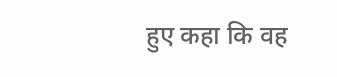हुए कहा कि वह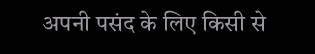अपनी पसंद के लिए किसी से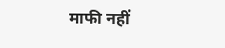माफी नहीं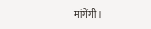मांगेंगी।